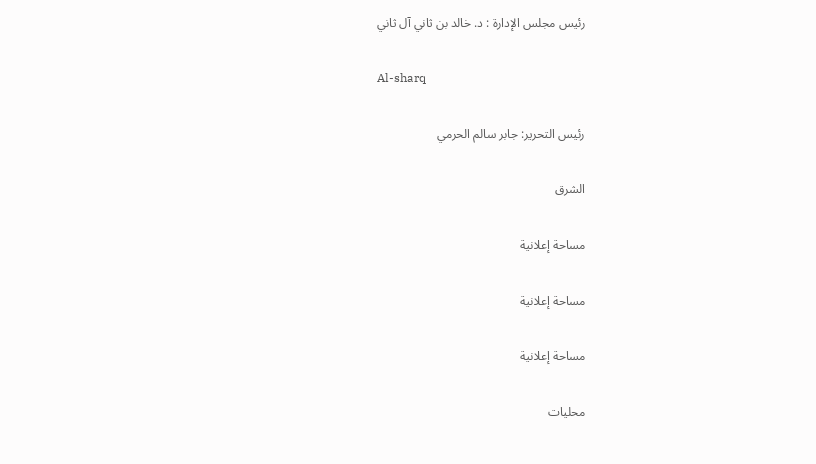رئيس مجلس الإدارة : د. خالد بن ثاني آل ثاني

Al-sharq

رئيس التحرير: جابر سالم الحرمي

الشرق

مساحة إعلانية

مساحة إعلانية

مساحة إعلانية

محليات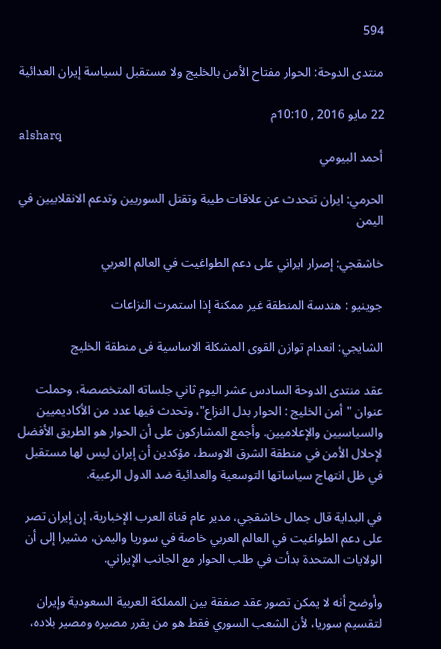594

منتدى الدوحة: الحوار مفتاح الأمن بالخليج ولا مستقبل لسياسة إيران العدائية

22 مايو 2016 , 10:10م
alsharq
أحمد البيومي

الحرمي: ايران تتحدث عن علاقات طيبة وتقتل السوريين وتدعم الانقلابيين في اليمن

خاشقجي: إصرار ايراني على دعم الطواغيت في العالم العربي

جوينيو : هندسة المنطقة غير ممكنة إذا استمرت النزاعات

الشايجي: انعدام توازن القوى المشكلة الاساسية فى منطقة الخليج

عقد منتدى الدوحة السادس عشر اليوم ثاني جلساته المتخصصة، وحملت عنوان "أمن الخليج : الحوار بدل النزاع"، وتحدث فيها عدد من الأكاديميين والسياسيين والإعلاميين. وأجمع المشاركون على أن الحوار هو الطريق الأفضل لإحلال الأمن في منطقة الشرق الاوسط، مؤكدين أن إيران ليس لها مستقبل في ظل انتهاج سياساتها التوسعية والعدائية ضد الدول الرعبية.

في البداية قال جمال خاشقجي، مدير عام قناة العرب الإخبارية، إن إيران تصر على دعم الطواغيت في العالم العربي خاصة في سوريا واليمن، مشيرا إلى أن الولايات المتحدة بدأت في طلب الحوار مع الجانب الإيراني.

وأوضح أنه لا يمكن تصور عقد صفقة بين المملكة العربية السعودية وإيران لتقسيم سوريا، لأن الشعب السوري فقط هو من يقرر مصيره ومصير بلاده،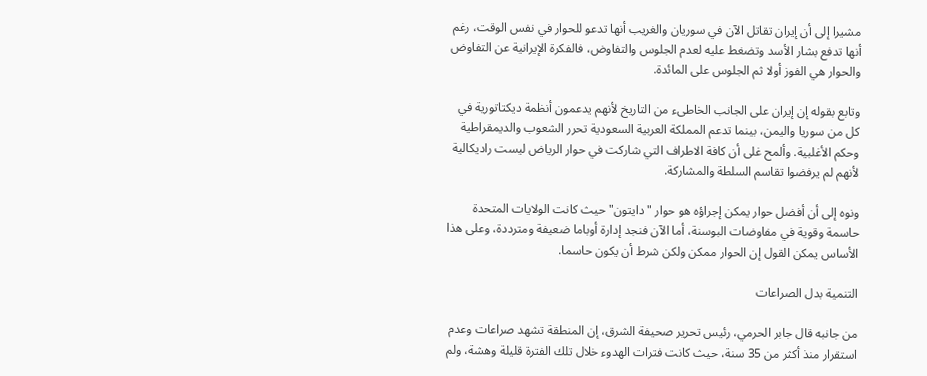مشيرا إلى أن إيران تقاتل الآن في سوريان والغريب أنها تدعو للحوار في نفس الوقت، رغم أنها تدفع بشار الأسد وتضغط عليه لعدم الجلوس والتفاوض، فالفكرة الإيرانية عن التفاوض والحوار هي الفوز أولا ثم الجلوس على المائدة.

وتابع بقوله إن إيران على الجانب الخاطىء من التاريخ لأنهم يدعمون أنظمة ديكتاتورية في كل من سوريا واليمن، بينما تدعم المملكة العربية السعودية تحرر الشعوب والديمقراطية وحكم الأغلبية. وألمح غلى أن كافة الاطراف التي شاركت في حوار الرياض ليست راديكالية لأنهم لم يرفضوا تقاسم السلطة والمشاركة.

ونوه إلى أن أفضل حوار يمكن إجراؤه هو حوار "دايتون" حيث كانت الولايات المتحدة حاسمة وقوية في مفاوضات البوسنة، أما الآن فنجد إدارة أوباما ضعيفة ومترددة، وعلى هذا الأساس يمكن القول إن الحوار ممكن ولكن شرط أن يكون حاسما.

التنمية بدل الصراعات

من جانبه قال جابر الحرمي، رئيس تحرير صحيفة الشرق، إن المنطقة تشهد صراعات وعدم استقرار منذ أكثر من 35 سنة، حيث كانت فترات الهدوء خلال تلك الفترة قليلة وهشة، ولم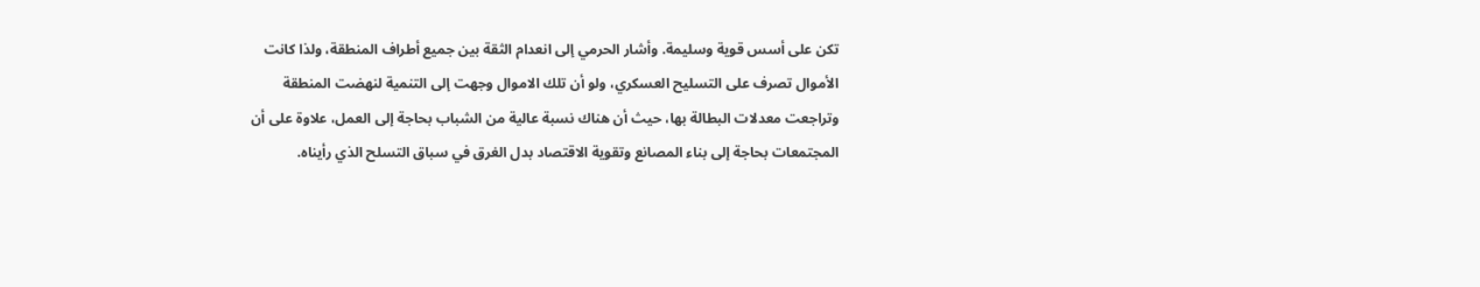تكن على أسس قوية وسليمة. وأشار الحرمي إلى انعدام الثقة بين جميع أطراف المنطقة، ولذا كانت الأموال تصرف على التسليح العسكري، ولو أن تلك الاموال وجهت إلى التنمية لنهضت المنطقة وتراجعت معدلات البطالة بها، حيث أن هناك نسبة عالية من الشباب بحاجة إلى العمل، علاوة على أن المجتمعات بحاجة إلى بناء المصانع وتقوية الاقتصاد بدل الغرق في سباق التسلح الذي رأيناه.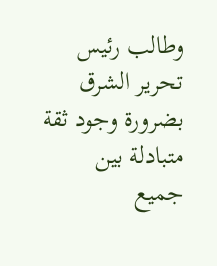وطالب رئيس تحرير الشرق بضرورة وجود ثقة متبادلة بين جميع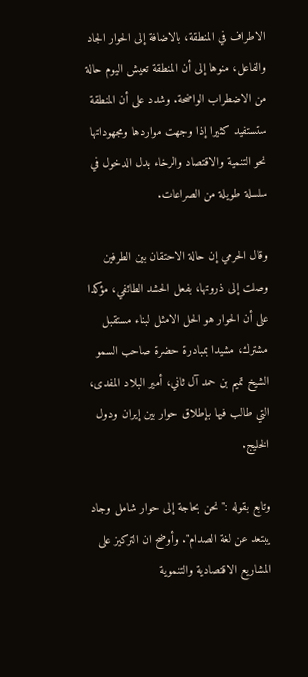الاطراف في المنطقة، بالاضافة إلى الحوار الجاد والفاعل، منوها إلى أن المنطقة تعيش اليوم حالة من الاضطراب الواضحة. وشدد على أن المنطقة ستستفيد كثيرا إذا وجهت مواردها ومجهوداتها نحو التنمية والاقتصاد والرخاء بدل الدخول في سلسلة طويلة من الصراعات.

وقال الحرمي إن حالة الاحتقان بين الطرفين وصلت إلى ذروتها، بفعل الحشد الطائفي، مؤكدا على أن الحوار هو الحل الامثل لبناء مستقبل مشترك، مشيدا بمبادرة حضرة صاحب السمو الشيخ تميم بن حمد آل ثاني، أمير البلاد المفدى، التي طالب فيها بإطلاق حوار بين إيران ودول الخليج.

وتابع بقوله :" نحن بحاجة إلى حوار شامل وجاد يبتعد عن لغة الصدام". وأوضح ان التركيز على المشاريع الاقتصادية والتنموية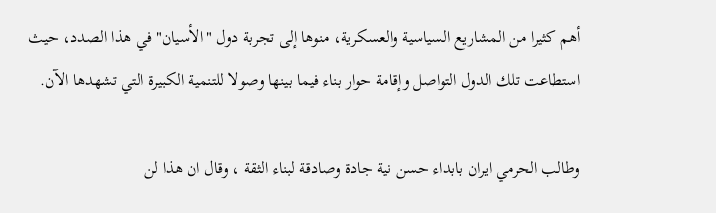أهم كثيرا من المشاريع السياسية والعسكرية، منوها إلى تجربة دول "الأسيان" في هذا الصدد، حيث استطاعت تلك الدول التواصل وإقامة حوار بناء فيما بينها وصولا للتنمية الكبيرة التي تشهدها الآن.

وطالب الحرمي ايران بابداء حسن نية جادة وصادقة لبناء الثقة ، وقال ان هذا لن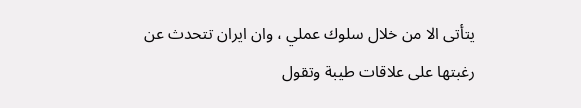يتأتى الا من خلال سلوك عملي ، وان ايران تتحدث عن رغبتها على علاقات طيبة وتقول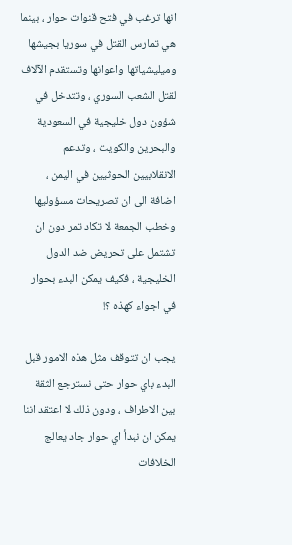انها ترغب في فتح قنوات حوار ، بينما هي تمارس القتل في سوريا بجيشها وميليشياتها واعوانها وتستقدم الآلاف لقتل الشعب السوري ، وتتدخل في شؤون دول خليجية في السعودية والبحرين والكويت ، وتدعم الانقلابيين الحوثيين في اليمن ، اضافة الى ان تصريحات مسؤوليها وخطب الجمعة لا تكاد تمر دون ان تشتمل على تحريض ضد الدول الخليجية ، فكيف يمكن البدء بحوار في اجواء كهذه ؟!

يجب ان تتوقف مثل هذه الامور قبل البدء باي حوار حتى نسترجع الثقة بين الاطراف ، ودون ذلك لا اعتقد اننا يمكن ان نبدأ اي حوار جاد يعالج الخلافات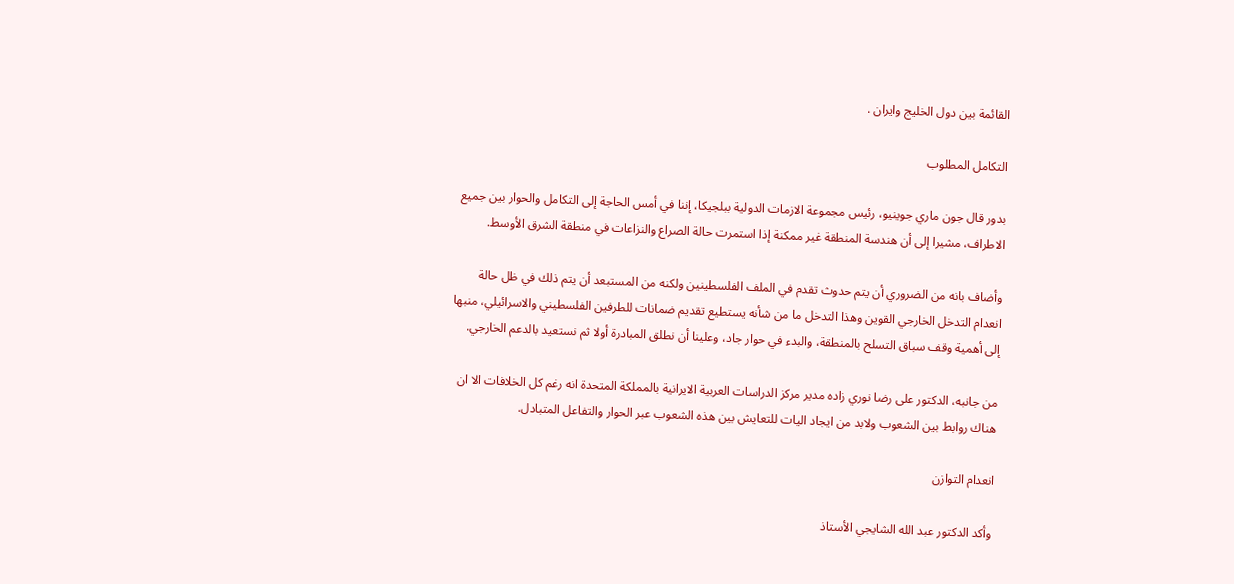القائمة بين دول الخليج وايران .

التكامل المطلوب

بدور قال جون ماري جوينيو، رئيس مجموعة الازمات الدولية ببلجيكا، إننا في أمس الحاجة إلى التكامل والحوار بين جميع الاطراف، مشيرا إلى أن هندسة المنطقة غير ممكنة إذا استمرت حالة الصراع والنزاعات في منطقة الشرق الأوسط.

وأضاف بانه من الضروري أن يتم حدوث تقدم في الملف الفلسطينين ولكنه من المستبعد أن يتم ذلك في ظل حالة انعدام التدخل الخارجي القوين وهذا التدخل ما من شأنه يستطيع تقديم ضمانات للطرفين الفلسطيني والاسرائيلي، منبها إلى أهمية وقف سباق التسلح بالمنطقة، والبدء في حوار جاد، وعلينا أن نطلق المبادرة أولا ثم نستعيد بالدعم الخارجي.

من جانبه، الدكتور على رضا نوري زاده مدير مركز الدراسات العربية الايرانية بالمملكة المتحدة انه رغم كل الخلافات الا ان هناك روابط بين الشعوب ولابد من ايجاد اليات للتعايش بين هذه الشعوب عبر الحوار والتفاعل المتبادل.

انعدام التوازن

وأكد الدكتور عبد الله الشايجي الأستاذ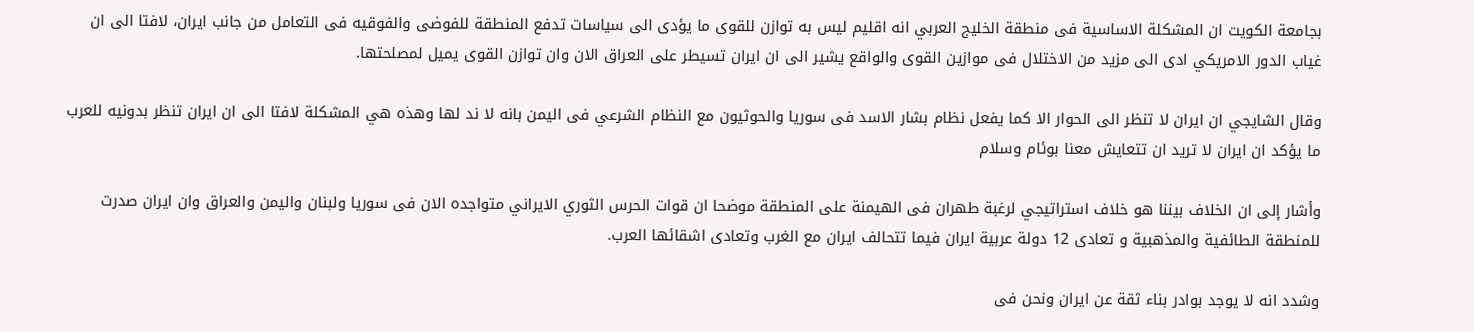بجامعة الكويت ان المشكلة الاساسية فى منطقة الخليج العربي انه اقليم ليس به توازن للقوى ما يؤدى الى سياسات تدفع المنطقة للفوضى والفوقيه فى التعامل من جانب ايران، لافتا الى ان غياب الدور الامريكي ادى الى مزيد من الاختلال فى موازين القوى والواقع يشير الى ان ايران تسيطر على العراق الان وان توازن القوى يميل لمصلحتها.

وقال الشايجي ان ايران لا تنظر الى الحوار الا كما يفعل نظام بشار الاسد فى سوريا والحوثيون مع النظام الشرعي فى اليمن بانه لا ند لها وهذه هي المشكلة لافتا الى ان ايران تنظر بدونيه للعرب ما يؤكد ان ايران لا تريد ان تتعايش معنا بوئام وسلام

وأشار إلى ان الخلاف بيننا هو خلاف استراتيجي لرغبة طهران فى الهيمنة على المنطقة موضحا ان قوات الحرس الثوري الايراني متواجده الان فى سوريا ولبنان واليمن والعراق وان ايران صدرت للمنطقة الطائفية والمذهبية و تعادى 12 دولة عربية ايران فيما تتحالف ايران مع الغرب وتعادى اشقائها العرب.

وشدد انه لا يوجد بوادر بناء ثقة عن ايران ونحن فى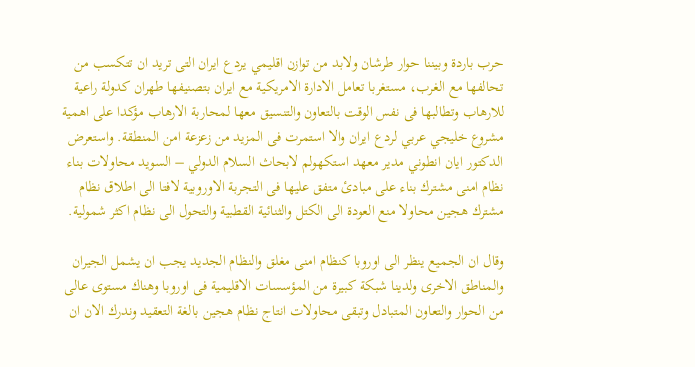حرب باردة وبيننا حوار طرشان ولابد من توازن اقليمي يردع ايران التى تريد ان تتكسب من تحالفها مع الغرب، مستغربا تعامل الادارة الامريكية مع ايران بتصنيفها طهران كدولة راعية للارهاب وتطالبها فى نفس الوقت بالتعاون والتنسيق معها لمحاربة الارهاب مؤكدا على اهمية مشروع خليجي عربي لردع ايران والا استمرت فى المزيد من زعزعة امن المنطقة. واستعرض الدكتور ايان انطوني مدير معهد استكهولم لابحاث السلام الدولي – السويد محاولات بناء نظام امنى مشترك بناء على مبادئ متفق عليها فى التجربة الاوروبية لافتا الى اطلاق نظام مشترك هجين محاولا منع العودة الى الكتل والثنائية القطبية والتحول الى نظام اكثر شمولية.

وقال ان الجميع ينظر الى اوروبا كنظام امنى مغلق والنظام الجديد يجب ان يشمل الجيران والمناطق الاخرى ولدينا شبكة كبيرة من المؤسسات الاقليمية فى اوروبا وهناك مستوى عالى من الحوار والتعاون المتبادل وتبقى محاولات انتاج نظام هجين بالغة التعقيد وندرك الان ان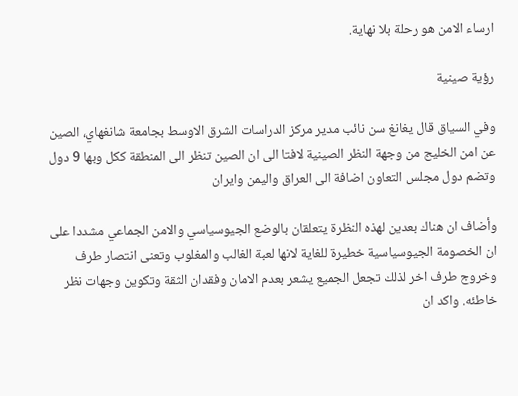ارساء الامن هو رحلة بلا نهاية.

رؤية صينية

وفي السياق قال يغانغ سن نائب مدير مركز الدراسات الشرق الاوسط بجامعة شانغهاي، الصين عن امن الخليج من وجهة النظر الصينية لافتا الى ان الصين تنظر الى المنطقة ككل وبها 9 دول وتضم دول مجلس التعاون اضافة الى العراق واليمن وايران

وأضاف ان هناك بعدين لهذه النظرة يتعلقان بالوضع الجيوسياسي والامن الجماعي مشددا على ان الخصومة الجيوسياسية خطيرة للغاية لانها لعبة الغالب والمغلوب وتعنى انتصار طرف وخروج طرف اخر لذلك تجعل الجميع يشعر بعدم الامان وفقدان الثقة وتكوين وجهات نظر خاطئه. واكد ان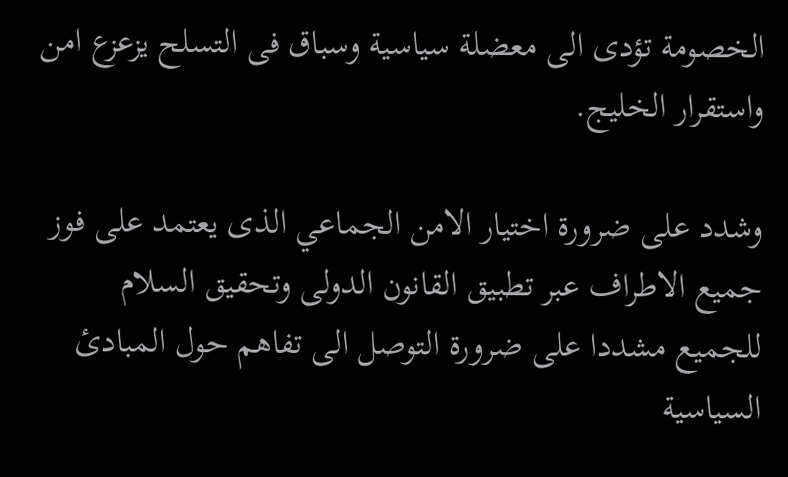الخصومة تؤدى الى معضلة سياسية وسباق فى التسلح يزعزع امن واستقرار الخليج.

وشدد على ضرورة اختيار الامن الجماعي الذى يعتمد على فوز جميع الاطراف عبر تطبيق القانون الدولى وتحقيق السلام للجميع مشددا على ضرورة التوصل الى تفاهم حول المبادئ السياسية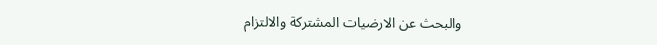والبحث عن الارضيات المشتركة والالتزام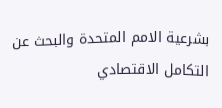بشرعية الامم المتحدة والبحث عن التكامل الاقتصادي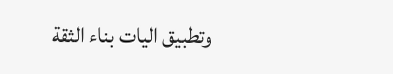وتطبيق اليات بناء الثقة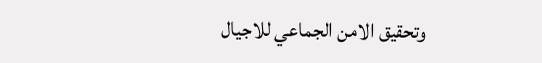وتحقيق الامن الجماعي للاجيال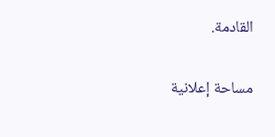القادمة.

مساحة إعلانية